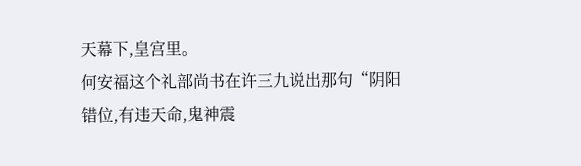天幕下,皇宫里。
何安福这个礼部尚书在许三九说出那句“阴阳错位,有违天命,鬼神震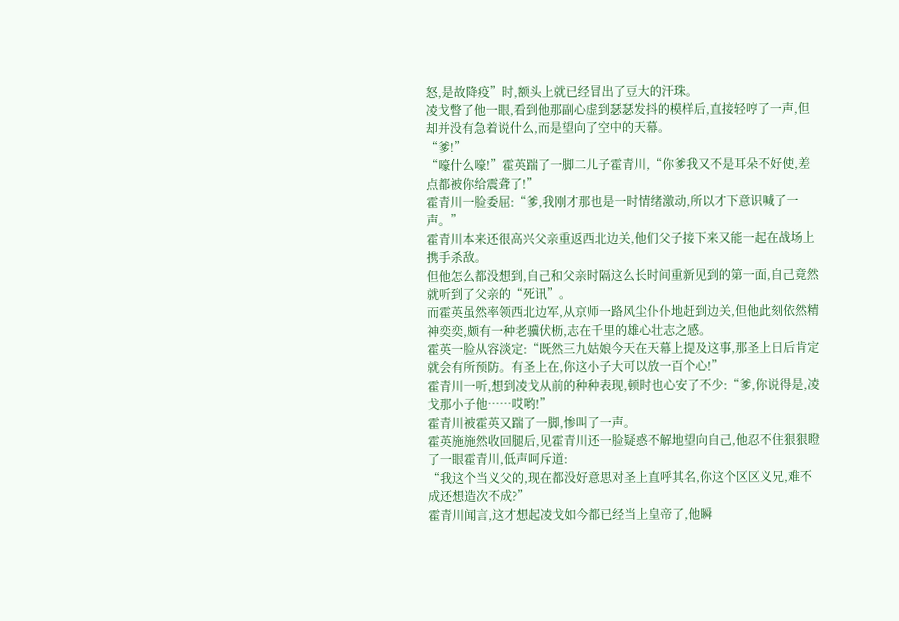怒,是故降疫”时,额头上就已经冒出了豆大的汗珠。
凌戈瞥了他一眼,看到他那副心虚到瑟瑟发抖的模样后,直接轻哼了一声,但却并没有急着说什么,而是望向了空中的天幕。
“爹!”
“嚎什么嚎!”霍英踹了一脚二儿子霍青川,“你爹我又不是耳朵不好使,差点都被你给震聋了!”
霍青川一脸委屈:“爹,我刚才那也是一时情绪激动,所以才下意识喊了一声。”
霍青川本来还很高兴父亲重返西北边关,他们父子接下来又能一起在战场上携手杀敌。
但他怎么都没想到,自己和父亲时隔这么长时间重新见到的第一面,自己竟然就听到了父亲的“死讯”。
而霍英虽然率领西北边军,从京师一路风尘仆仆地赶到边关,但他此刻依然精神奕奕,颇有一种老骥伏枥,志在千里的雄心壮志之感。
霍英一脸从容淡定:“既然三九姑娘今天在天幕上提及这事,那圣上日后肯定就会有所预防。有圣上在,你这小子大可以放一百个心!”
霍青川一听,想到凌戈从前的种种表现,顿时也心安了不少:“爹,你说得是,凌戈那小子他……哎哟!”
霍青川被霍英又踹了一脚,惨叫了一声。
霍英施施然收回腿后,见霍青川还一脸疑惑不解地望向自己,他忍不住狠狠瞪了一眼霍青川,低声呵斥道:
“我这个当义父的,现在都没好意思对圣上直呼其名,你这个区区义兄,难不成还想造次不成?”
霍青川闻言,这才想起凌戈如今都已经当上皇帝了,他瞬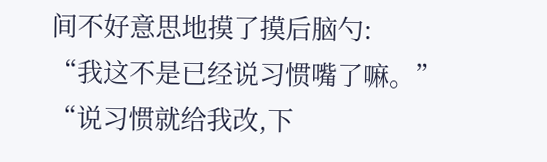间不好意思地摸了摸后脑勺:
“我这不是已经说习惯嘴了嘛。”
“说习惯就给我改,下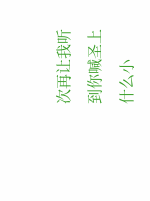次再让我听到你喊圣上什么小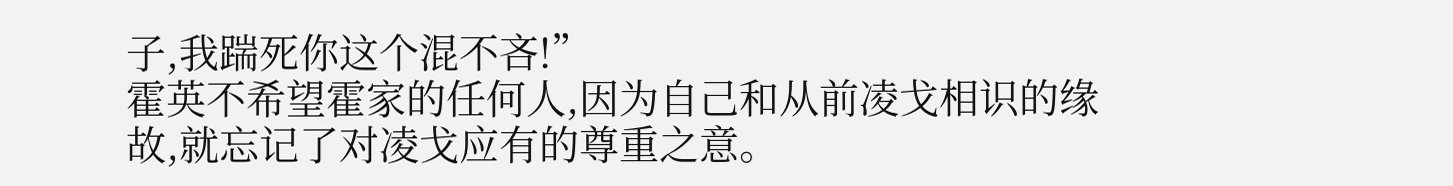子,我踹死你这个混不吝!”
霍英不希望霍家的任何人,因为自己和从前凌戈相识的缘故,就忘记了对凌戈应有的尊重之意。